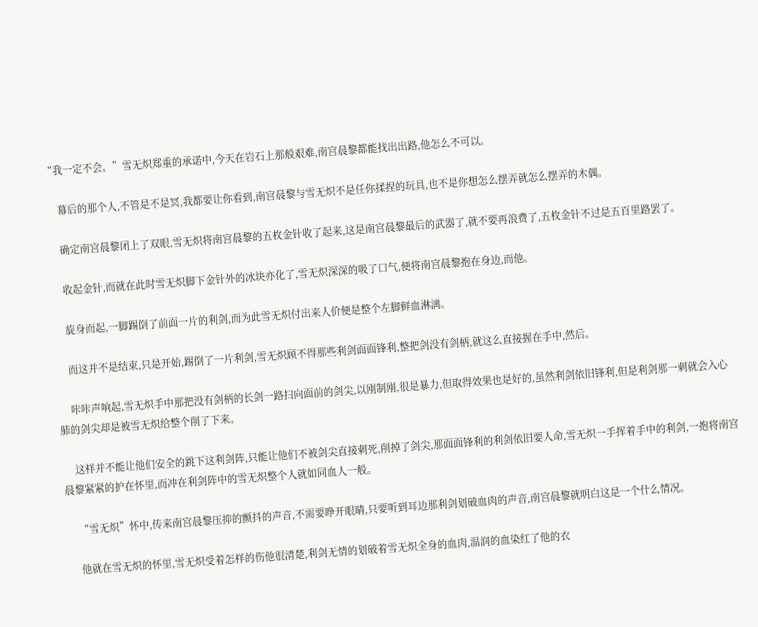“我一定不会。”雪无炽郑重的承诺中,今天在岩石上那般艰难,南宫晨黎都能找出出路,他怎么不可以。

    幕后的那个人,不管是不是冥,我都要让你看到,南宫晨黎与雪无炽不是任你揉捏的玩具,也不是你想怎么摆弄就怎么摆弄的木偶。

    确定南宫晨黎闭上了双眼,雪无炽将南宫晨黎的五枚金针收了起来,这是南宫晨黎最后的武器了,就不要再浪费了,五枚金针不过是五百里路罢了。

    收起金针,而就在此时雪无炽脚下金针外的冰块亦化了,雪无炽深深的吸了口气,便将南宫晨黎抱在身边,而他。

    旋身而起,一脚踢倒了前面一片的利剑,而为此雪无炽付出来人价便是整个左脚鲜血淋漓。

    而这并不是结束,只是开始,踢倒了一片利剑,雪无炽顾不得那些利剑面面锋利,整把剑没有剑柄,就这么直接握在手中,然后。

    咔咔声响起,雪无炽手中那把没有剑柄的长剑一路扫向面前的剑尖,以刚制刚,很是暴力,但取得效果也是好的,虽然利剑依旧锋利,但是利剑那一刺就会入心肺的剑尖却是被雪无炽给整个削了下来。

    这样并不能让他们安全的跳下这利剑阵,只能让他们不被剑尖直接刺死,削掉了剑尖,那面面锋利的利剑依旧要人命,雪无炽一手挥着手中的利剑,一抱将南宫晨黎紧紧的护在怀里,而冲在利剑阵中的雪无炽整个人就如同血人一般。

    “雪无炽”怀中,传来南宫晨黎压抑的颤抖的声音,不需要睁开眼睛,只要听到耳边那利剑划破血肉的声音,南宫晨黎就明白这是一个什么情况。

    他就在雪无炽的怀里,雪无炽受着怎样的伤他很清楚,利剑无情的划破着雪无炽全身的血肉,温润的血染红了他的衣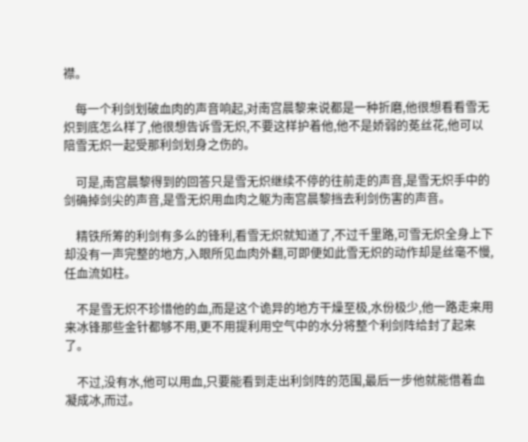襟。

    每一个利剑划破血肉的声音响起,对南宫晨黎来说都是一种折磨,他很想看看雪无炽到底怎么样了,他很想告诉雪无炽,不要这样护着他,他不是娇弱的莬丝花,他可以陪雪无炽一起受那利剑划身之伤的。

    可是,南宫晨黎得到的回答只是雪无炽继续不停的往前走的声音,是雪无炽手中的剑确掉剑尖的声音,是雪无炽用血肉之躯为南宫晨黎挡去利剑伤害的声音。

    精铁所筹的利剑有多么的锋利,看雪无炽就知道了,不过千里路,可雪无炽全身上下却没有一声完整的地方,入眼所见血肉外翻,可即便如此雪无炽的动作却是丝毫不慢,任血流如柱。

    不是雪无炽不珍惜他的血,而是这个诡异的地方干燥至极,水份极少,他一路走来用来冰锋那些金针都够不用,更不用提利用空气中的水分将整个利剑阵给封了起来了。

    不过,没有水,他可以用血,只要能看到走出利剑阵的范围,最后一步他就能借着血凝成冰,而过。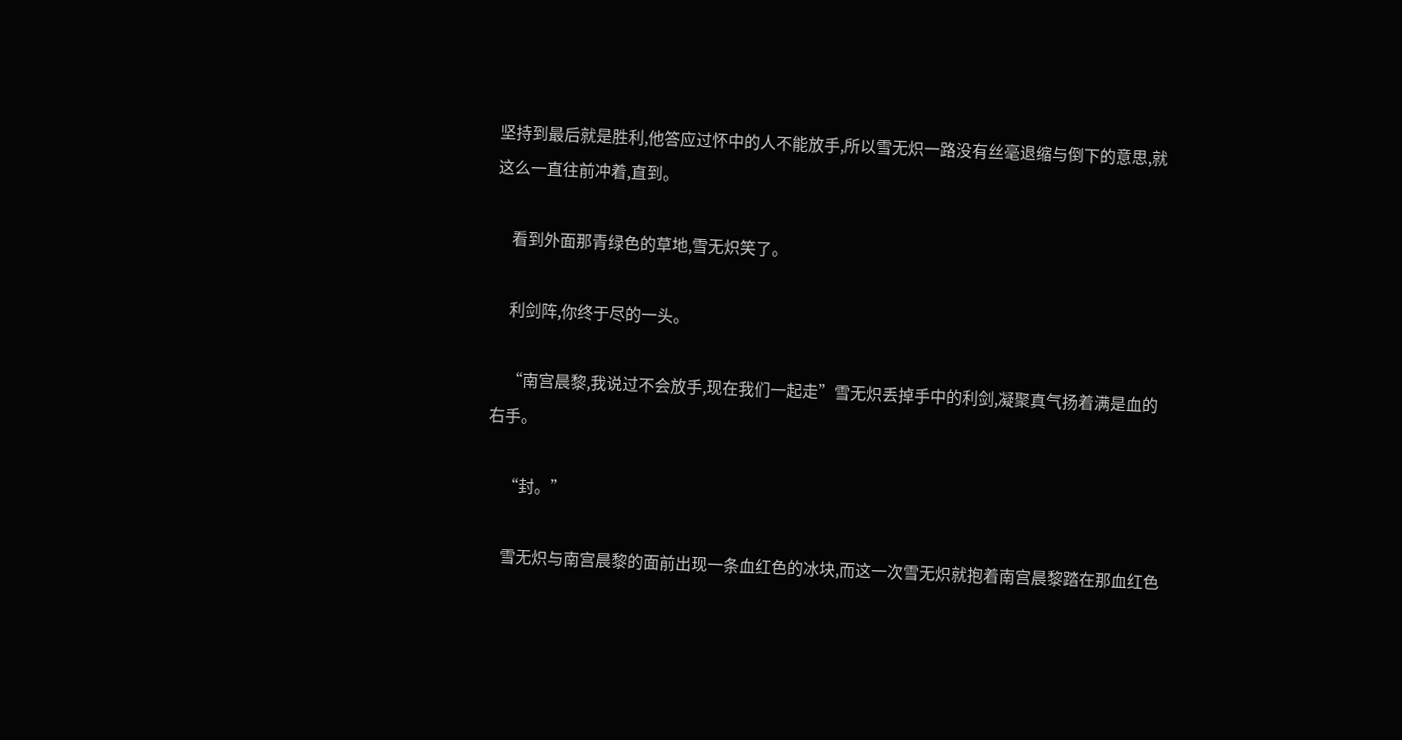坚持到最后就是胜利,他答应过怀中的人不能放手,所以雪无炽一路没有丝毫退缩与倒下的意思,就这么一直往前冲着,直到。

    看到外面那青绿色的草地,雪无炽笑了。

    利剑阵,你终于尽的一头。

    “南宫晨黎,我说过不会放手,现在我们一起走”雪无炽丢掉手中的利剑,凝聚真气扬着满是血的右手。

    “封。”

    雪无炽与南宫晨黎的面前出现一条血红色的冰块,而这一次雪无炽就抱着南宫晨黎踏在那血红色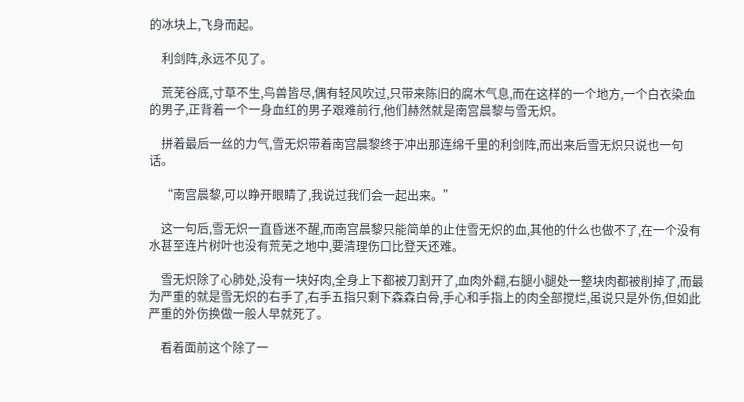的冰块上,飞身而起。

    利剑阵,永远不见了。

    荒芜谷底,寸草不生,鸟兽皆尽,偶有轻风吹过,只带来陈旧的腐木气息,而在这样的一个地方,一个白衣染血的男子,正背着一个一身血红的男子艰难前行,他们赫然就是南宫晨黎与雪无炽。

    拼着最后一丝的力气,雪无炽带着南宫晨黎终于冲出那连绵千里的利剑阵,而出来后雪无炽只说也一句话。

    “南宫晨黎,可以睁开眼睛了,我说过我们会一起出来。”

    这一句后,雪无炽一直昏迷不醒,而南宫晨黎只能简单的止住雪无炽的血,其他的什么也做不了,在一个没有水甚至连片树叶也没有荒芜之地中,要清理伤口比登天还难。

    雪无炽除了心肺处,没有一块好肉,全身上下都被刀割开了,血肉外翻,右腿小腿处一整块肉都被削掉了,而最为严重的就是雪无炽的右手了,右手五指只剩下森森白骨,手心和手指上的肉全部搅烂,虽说只是外伤,但如此严重的外伤换做一般人早就死了。

    看着面前这个除了一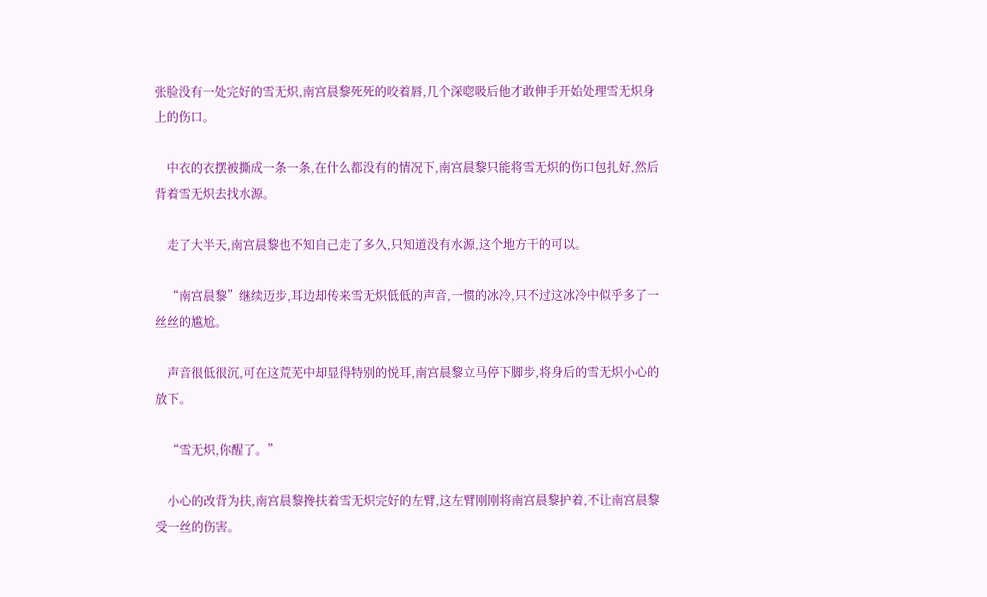张脸没有一处完好的雪无炽,南宫晨黎死死的咬着唇,几个深唿吸后他才敢伸手开始处理雪无炽身上的伤口。

    中衣的衣摆被撕成一条一条,在什么都没有的情况下,南宫晨黎只能将雪无炽的伤口包扎好,然后背着雪无炽去找水源。

    走了大半天,南宫晨黎也不知自己走了多久,只知道没有水源,这个地方干的可以。

    “南宫晨黎”继续迈步,耳边却传来雪无炽低低的声音,一惯的冰冷,只不过这冰冷中似乎多了一丝丝的尴尬。

    声音很低很沉,可在这荒芜中却显得特别的悦耳,南宫晨黎立马停下脚步,将身后的雪无炽小心的放下。

    “雪无炽,你醒了。”

    小心的改背为扶,南宫晨黎搀扶着雪无炽完好的左臂,这左臂刚刚将南宫晨黎护着,不让南宫晨黎受一丝的伤害。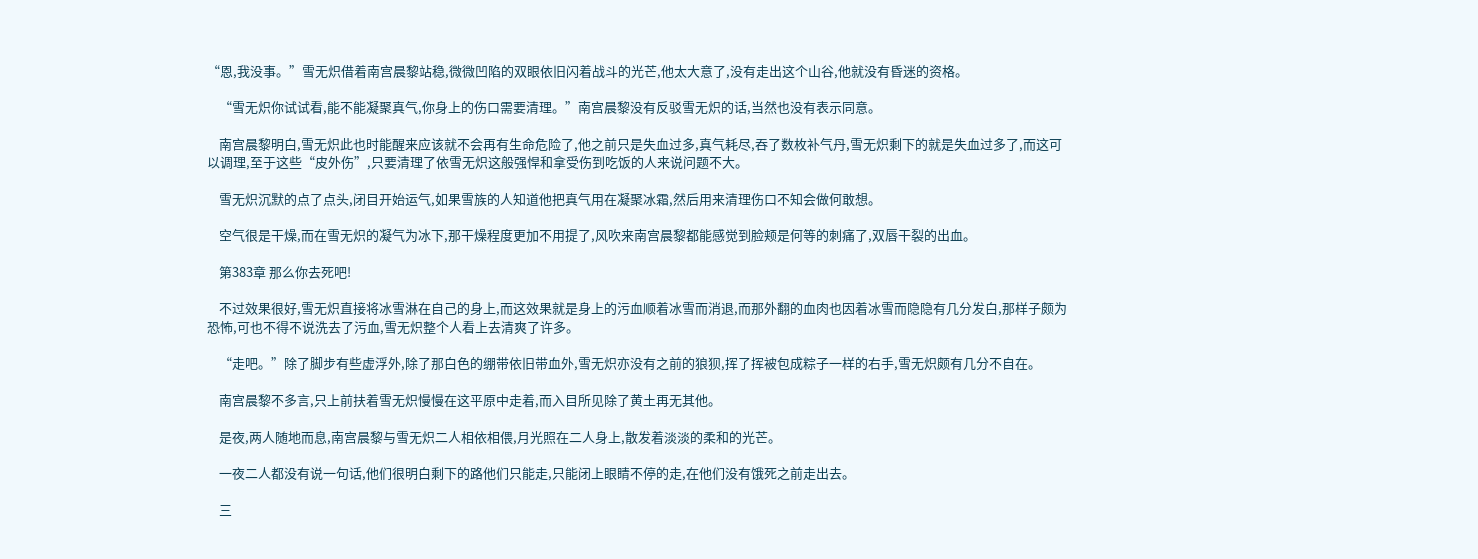“恩,我没事。”雪无炽借着南宫晨黎站稳,微微凹陷的双眼依旧闪着战斗的光芒,他太大意了,没有走出这个山谷,他就没有昏迷的资格。

    “雪无炽你试试看,能不能凝聚真气,你身上的伤口需要清理。”南宫晨黎没有反驳雪无炽的话,当然也没有表示同意。

    南宫晨黎明白,雪无炽此也时能醒来应该就不会再有生命危险了,他之前只是失血过多,真气耗尽,吞了数枚补气丹,雪无炽剩下的就是失血过多了,而这可以调理,至于这些“皮外伤”,只要清理了依雪无炽这般强悍和拿受伤到吃饭的人来说问题不大。

    雪无炽沉默的点了点头,闭目开始运气,如果雪族的人知道他把真气用在凝聚冰霜,然后用来清理伤口不知会做何敢想。

    空气很是干燥,而在雪无炽的凝气为冰下,那干燥程度更加不用提了,风吹来南宫晨黎都能感觉到脸颊是何等的刺痛了,双唇干裂的出血。

    第383章 那么你去死吧!

    不过效果很好,雪无炽直接将冰雪淋在自己的身上,而这效果就是身上的污血顺着冰雪而消退,而那外翻的血肉也因着冰雪而隐隐有几分发白,那样子颇为恐怖,可也不得不说洗去了污血,雪无炽整个人看上去清爽了许多。

    “走吧。”除了脚步有些虚浮外,除了那白色的绷带依旧带血外,雪无炽亦没有之前的狼狈,挥了挥被包成粽子一样的右手,雪无炽颇有几分不自在。

    南宫晨黎不多言,只上前扶着雪无炽慢慢在这平原中走着,而入目所见除了黄土再无其他。

    是夜,两人随地而息,南宫晨黎与雪无炽二人相依相偎,月光照在二人身上,散发着淡淡的柔和的光芒。

    一夜二人都没有说一句话,他们很明白剩下的路他们只能走,只能闭上眼睛不停的走,在他们没有饿死之前走出去。

    三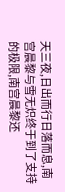天三夜,日出而行日落而息,南宫晨黎与雪无炽终于到了支持的极限,南宫晨黎还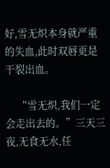好,雪无炽本身就严重的失血,此时双唇更是干裂出血。

    “雪无炽,我们一定会走出去的。”三天三夜,无食无水,任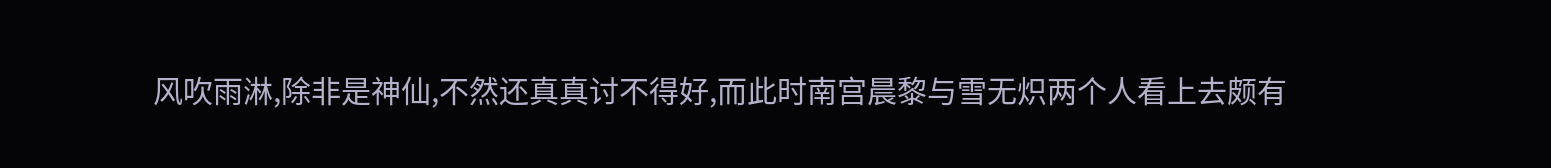风吹雨淋,除非是神仙,不然还真真讨不得好,而此时南宫晨黎与雪无炽两个人看上去颇有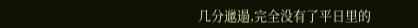几分邋遢,完全没有了平日里的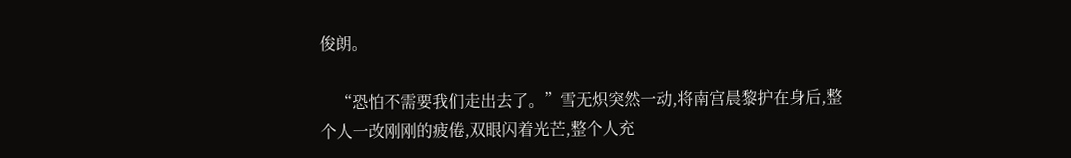俊朗。

    “恐怕不需要我们走出去了。”雪无炽突然一动,将南宫晨黎护在身后,整个人一改刚刚的疲倦,双眼闪着光芒,整个人充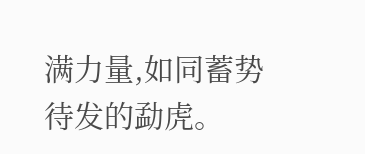满力量,如同蓄势待发的勐虎。